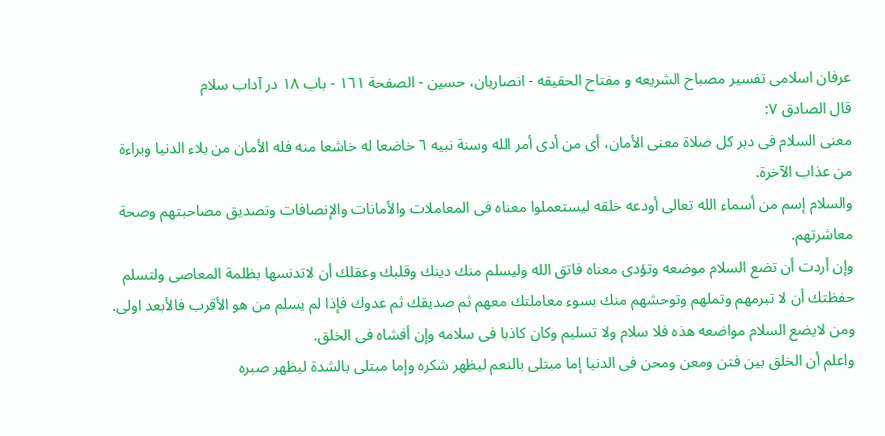عرفان اسلامى تفسير مصباح الشريعه و مفتاح الحقيقه - انصاريان، حسين - الصفحة ١٦١ - باب ١٨ در آداب سلام
قال الصادق ٧:
معنى السلام فى دبر كل صلاة معنى الأمان، أى من أدى أمر الله وسنة نبيه ٦ خاضعا له خاشعا منه فله الأمان من بلاء الدنيا وبراءة من عذاب الآخرة.
والسلام إسم من أسماء الله تعالى أودعه خلقه ليستعملوا معناه فى المعاملات والأمانات والإنصافات وتصديق مصاحبتهم وصحة معاشرتهم.
وإن أردت أن تضع السلام موضعه وتؤدى معناه فاتق الله وليسلم منك دينك وقلبك وعقلك أن لاتدنسها بظلمة المعاصى ولتسلم حفظتك أن لا تبرمهم وتملهم وتوحشهم منك بسوء معاملتك معهم ثم صديقك ثم عدوك فإذا لم يسلم من هو الأقرب فالأبعد اولى.
ومن لايضع السلام مواضعه هذه فلا سلام ولا تسليم وكان كاذبا فى سلامه وإن أفشاه فى الخلق.
واعلم أن الخلق بين فتن ومعن ومحن فى الدنيا إما مبتلى بالنعم ليظهر شكره وإما مبتلى بالشدة ليظهر صبره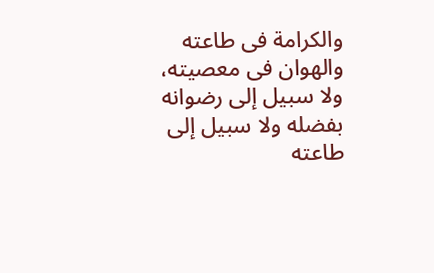والكرامة فى طاعته والهوان فى معصيته، ولا سبيل إلى رضوانه بفضله ولا سبيل إلى طاعته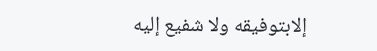إلابتوفيقه ولا شفيع إليه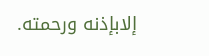إلابإذنه ورحمته.